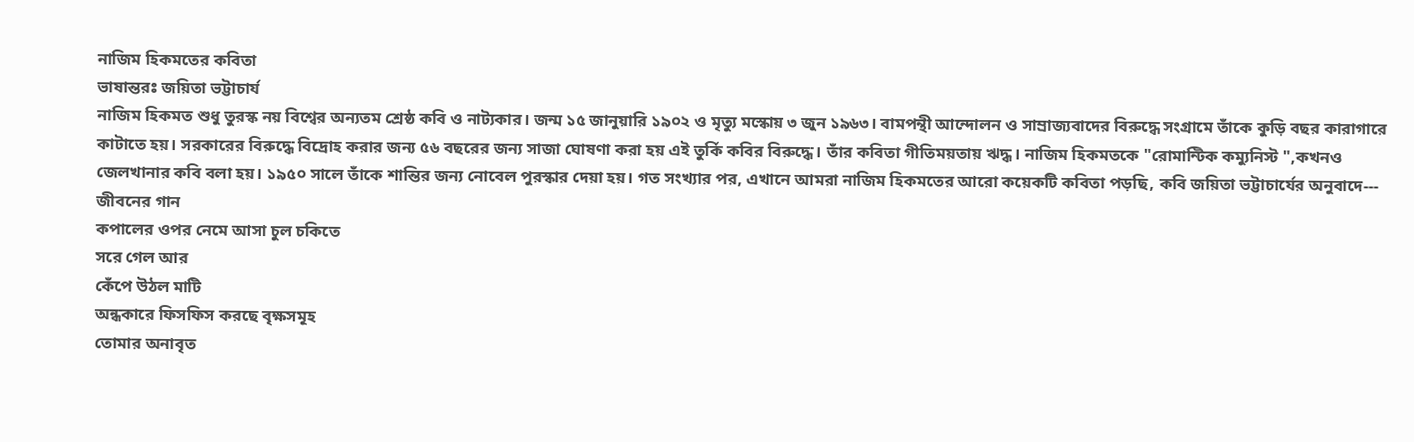নাজিম হিকমতের কবিতা
ভাষান্তরঃ জয়িতা ভট্টাচার্য
নাজিম হিকমত শুধু তুরস্ক নয় বিশ্বের অন্যতম শ্রেষ্ঠ কবি ও নাট্যকার। জন্ম ১৫ জানুয়ারি ১৯০২ ও মৃত্যু মস্কোয় ৩ জুন ১৯৬৩। বামপন্থী আন্দোলন ও সাম্রাজ্যবাদের বিরুদ্ধে সংগ্রামে তাঁকে কুড়ি বছর কারাগারে কাটাতে হয়। সরকারের বিরুদ্ধে বিদ্রোহ করার জন্য ৫৬ বছরের জন্য সাজা ঘোষণা করা হয় এই তুর্কি কবির বিরুদ্ধে। তাঁর কবিতা গীতিময়তায় ঋদ্ধ। নাজিম হিকমতকে "রোমান্টিক কম্যুনিস্ট ",কখনও জেলখানার কবি বলা হয়। ১৯৫০ সালে তাঁকে শান্তির জন্য নোবেল পুরস্কার দেয়া হয়। গত সংখ্যার পর, এখানে আমরা নাজিম হিকমতের আরো কয়েকটি কবিতা পড়ছি, কবি জয়িতা ভট্টাচার্যের অনুবাদে---
জীবনের গান
কপালের ওপর নেমে আসা চুল চকিতে
সরে গেল আর
কেঁপে উঠল মাটি
অন্ধকারে ফিসফিস করছে বৃক্ষসমূহ
তোমার অনাবৃত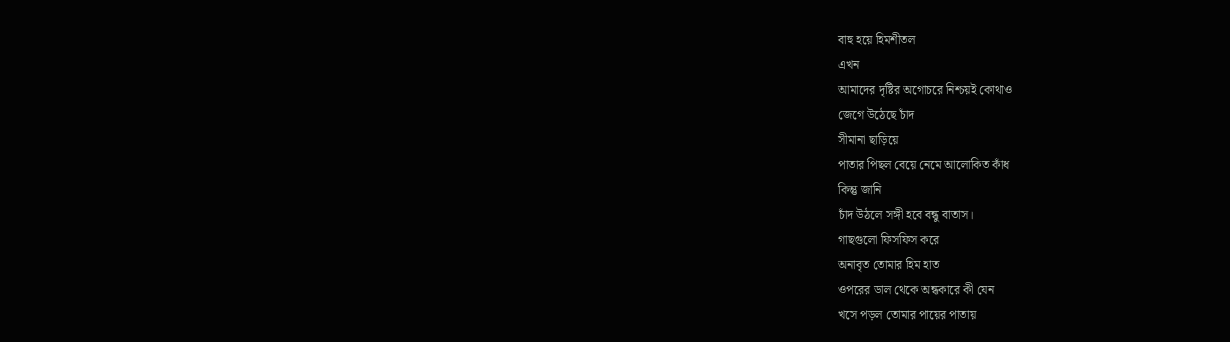বাহু হয়ে হিমশীতল
এখন
আমাদের দৃষ্টির অগোচরে নিশ্চয়ই কোথাও
জেগে উঠেছে চাঁদ
সীমানা ছাড়িয়ে
পাতার পিছল বেয়ে নেমে আলোকিত কাঁধ
কিন্তু জানি
চাঁদ উঠলে সঙ্গী হবে বন্ধু বাতাস।
গাছগুলো ফিসফিস করে
অনাবৃত তোমার হিম হাত
ওপরের ডাল থেকে অন্ধকারে কী যেন
খসে পড়ল তোমার পায়ের পাতায়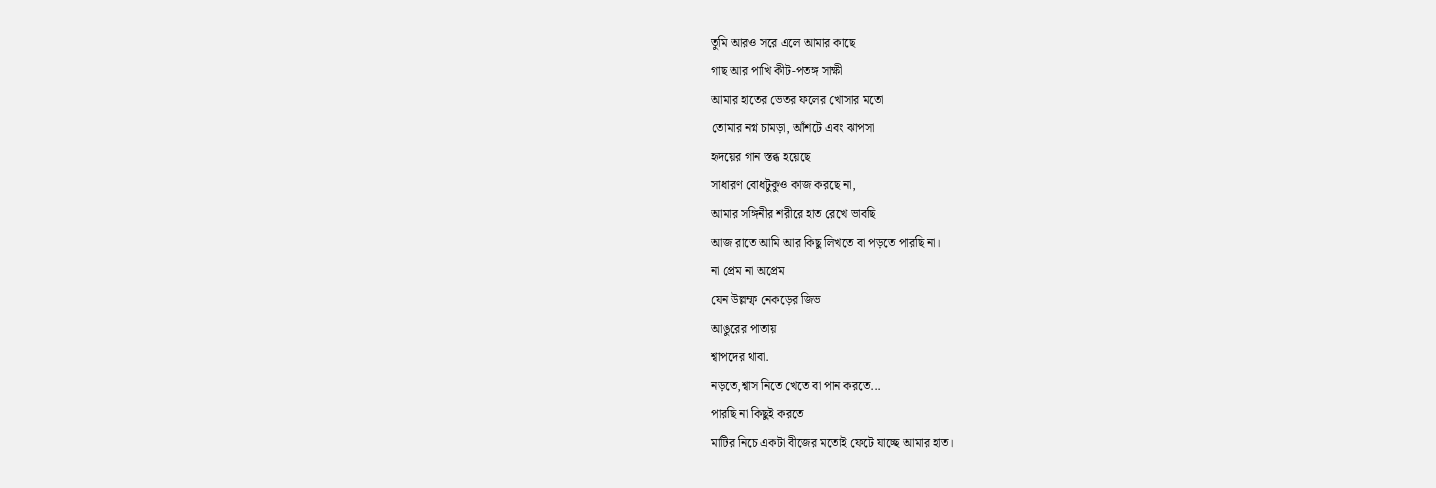তুমি আরও সরে এলে আমার কাছে
গাছ আর পাখি কীট-পতঙ্গ সাক্ষী
আমার হাতের ভেতর ফলের খোসার মতো
তোমার নগ্ন চামড়া, আঁশটে এবং ঝাপসা
হৃদয়ের গান স্তব্ধ হয়েছে
সাধারণ বোধটুকুও কাজ করছে না,
আমার সঙ্গিনীর শরীরে হাত রেখে ভাবছি
আজ রাতে আমি আর কিছু লিখতে বা পড়তে পারছি না।
না প্রেম না অপ্রেম
যেন উল্লম্ফ নেকড়ের জিভ
আঙুরের পাতায়
শ্বাপদের থাবা.
নড়তে,শ্বাস নিতে খেতে বা পান করতে...
পারছি না কিছুই করতে
মাটির নিচে একটা বীজের মতোই ফেটে যাচ্ছে আমার হাত।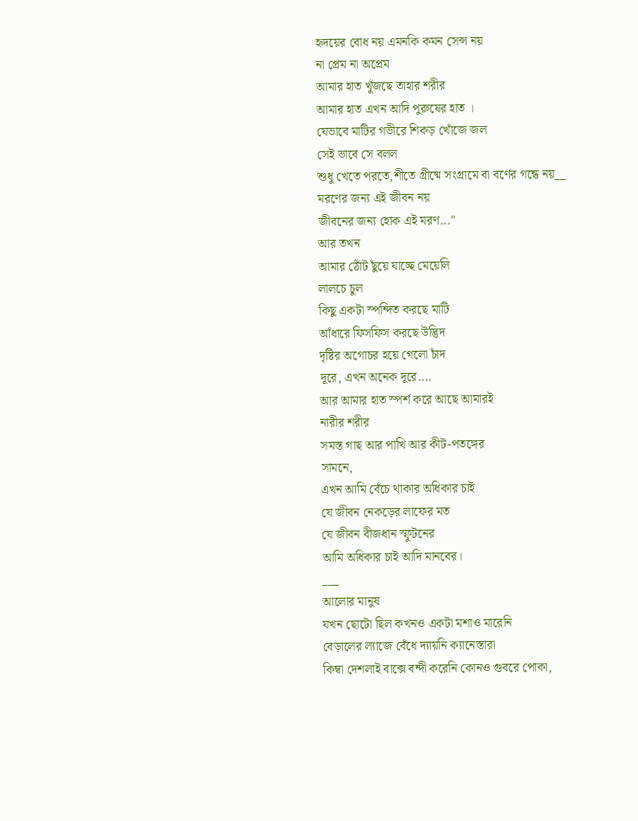হৃদয়ের বোধ নয় এমনকি কমন সেন্স নয়
না প্রেম না অপ্রেম
আমার হাত খুঁজছে তাহার শরীর
আমার হাত এখন আদি পুরুষের হাত ।
যেভাবে মাটির গভীরে শিকড় খোঁজে জল
সেই ভাবে সে বলল
শুধু খেতে পরতে,শীতে গ্রীষ্মে সংগ্রামে বা বর্ণের গন্ধে নয়__
মরণের জন্য এই জীবন নয়
জীবনের জন্য হোক এই মরণ..."
আর তখন
আমার ঠোঁট ছুঁয়ে যাচ্ছে মেয়েলি
লালচে চুল
কিছু একটা স্পন্দিত করছে মাটি
আঁধারে ফিসফিস করছে উদ্ভিদ
দৃষ্টির অগোচর হয়ে গেলো চাঁদ
দূরে, এখন অনেক দূরে....
আর আমার হাত স্পর্শ করে আছে আমারই
নারীর শরীর
সমস্ত গাছ আর পাখি আর কীট-পতঙ্গের
সামনে,
এখন আমি বেঁচে থাকার অধিকার চাই
যে জীবন নেকড়ের লাফের মত
যে জীবন বীজধান স্ফুটনের
আমি অধিকার চাই আদি মানবের।
___
আলোর মানুষ
যখন ছোটো ছিল কখনও একটা মশাও মারেনি
বেড়ালের ল্যাজে বেঁধে দ্যায়নি ক্যানেস্তারা
কিম্বা দেশলাই বাক্সে বন্দী করেনি কোনও গুবরে পোকা,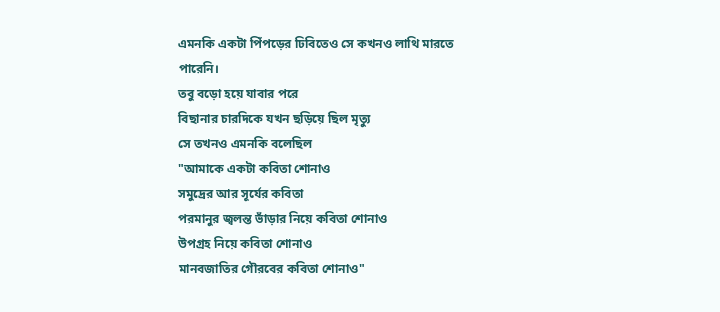এমনকি একটা পিঁপড়ের ঢিবিতেও সে কখনও লাথি মারতে
পারেনি।
তবু বড়ো হয়ে যাবার পরে
বিছানার চারদিকে যখন ছড়িয়ে ছিল মৃত্যু
সে তখনও এমনকি বলেছিল
"আমাকে একটা কবিতা শোনাও
সমুদ্রের আর সূর্যের কবিতা
পরমানুর জ্বলন্ত ভাঁড়ার নিয়ে কবিতা শোনাও
উপগ্রহ নিয়ে কবিতা শোনাও
মানবজাতির গৌরবের কবিতা শোনাও"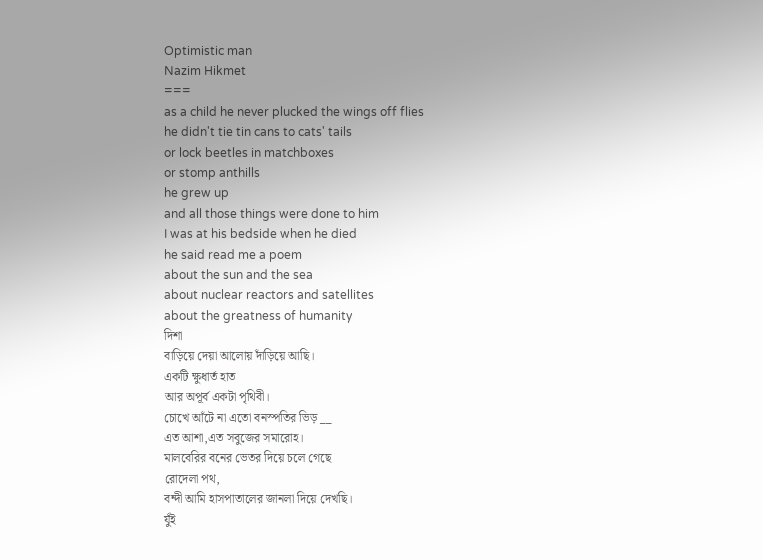Optimistic man
Nazim Hikmet
===
as a child he never plucked the wings off flies
he didn't tie tin cans to cats' tails
or lock beetles in matchboxes
or stomp anthills
he grew up
and all those things were done to him
I was at his bedside when he died
he said read me a poem
about the sun and the sea
about nuclear reactors and satellites
about the greatness of humanity
দিশা
বাড়িয়ে দেয়া আলোয় দাঁড়িয়ে আছি।
একটি ক্ষুধার্ত হাত
আর অপূর্ব একটা পৃথিবী।
চোখে আঁটে না এতো বনস্পতির ভিড় __
এত আশা,এত সবুজের সমারোহ।
মালবেরির বনের ভেতর দিয়ে চলে গেছে
রোদেলা পথ,
বন্দী আমি হাসপাতালের জানলা দিয়ে দেখছি।
যুঁই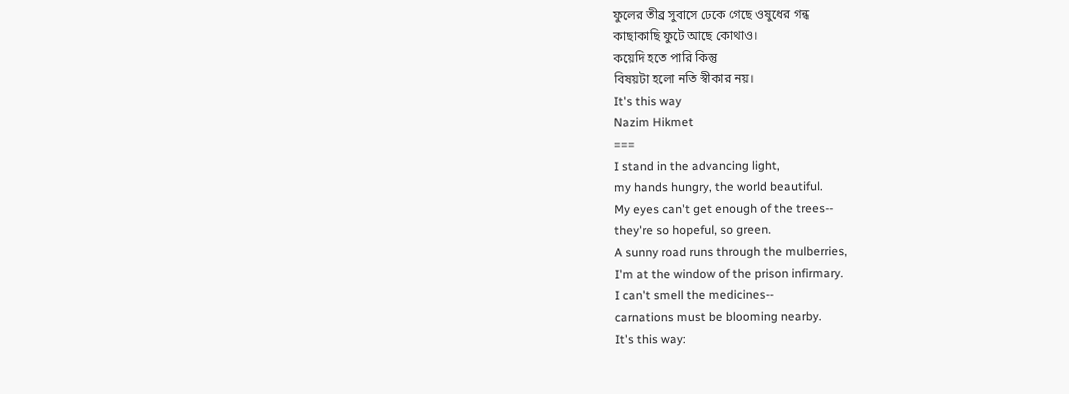ফুলের তীব্র সুবাসে ঢেকে গেছে ওষুধের গন্ধ
কাছাকাছি ফুটে আছে কোথাও।
কয়েদি হতে পারি কিন্তু
বিষয়টা হলো নতি স্বীকার নয়।
It's this way
Nazim Hikmet
===
I stand in the advancing light,
my hands hungry, the world beautiful.
My eyes can't get enough of the trees--
they're so hopeful, so green.
A sunny road runs through the mulberries,
I'm at the window of the prison infirmary.
I can't smell the medicines--
carnations must be blooming nearby.
It's this way: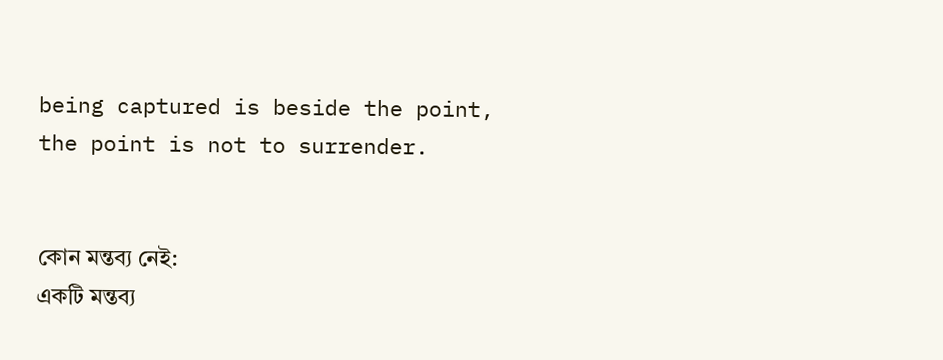being captured is beside the point,
the point is not to surrender.


কোন মন্তব্য নেই:
একটি মন্তব্য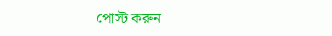পোস্ট করুন